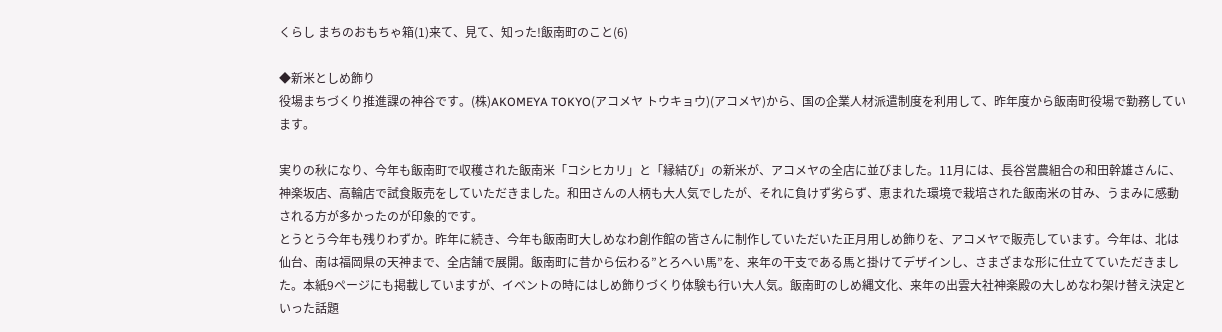くらし まちのおもちゃ箱(1)来て、見て、知った!飯南町のこと(6)

◆新米としめ飾り
役場まちづくり推進課の神谷です。(株)AKOMEYA TOKYO(アコメヤ トウキョウ)(アコメヤ)から、国の企業人材派遣制度を利用して、昨年度から飯南町役場で勤務しています。

実りの秋になり、今年も飯南町で収穫された飯南米「コシヒカリ」と「縁結び」の新米が、アコメヤの全店に並びました。11月には、長谷営農組合の和田幹雄さんに、神楽坂店、高輪店で試食販売をしていただきました。和田さんの人柄も大人気でしたが、それに負けず劣らず、恵まれた環境で栽培された飯南米の甘み、うまみに感動される方が多かったのが印象的です。
とうとう今年も残りわずか。昨年に続き、今年も飯南町大しめなわ創作館の皆さんに制作していただいた正月用しめ飾りを、アコメヤで販売しています。今年は、北は仙台、南は福岡県の天神まで、全店舗で展開。飯南町に昔から伝わる”とろへい馬”を、来年の干支である馬と掛けてデザインし、さまざまな形に仕立てていただきました。本紙9ページにも掲載していますが、イベントの時にはしめ飾りづくり体験も行い大人気。飯南町のしめ縄文化、来年の出雲大社神楽殿の大しめなわ架け替え決定といった話題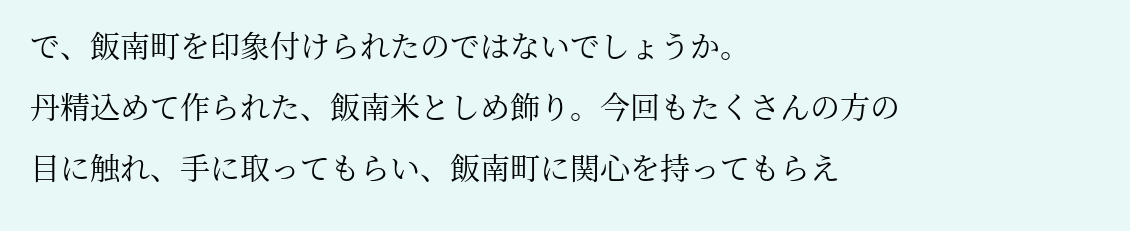で、飯南町を印象付けられたのではないでしょうか。
丹精込めて作られた、飯南米としめ飾り。今回もたくさんの方の目に触れ、手に取ってもらい、飯南町に関心を持ってもらえ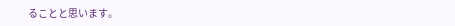ることと思います。